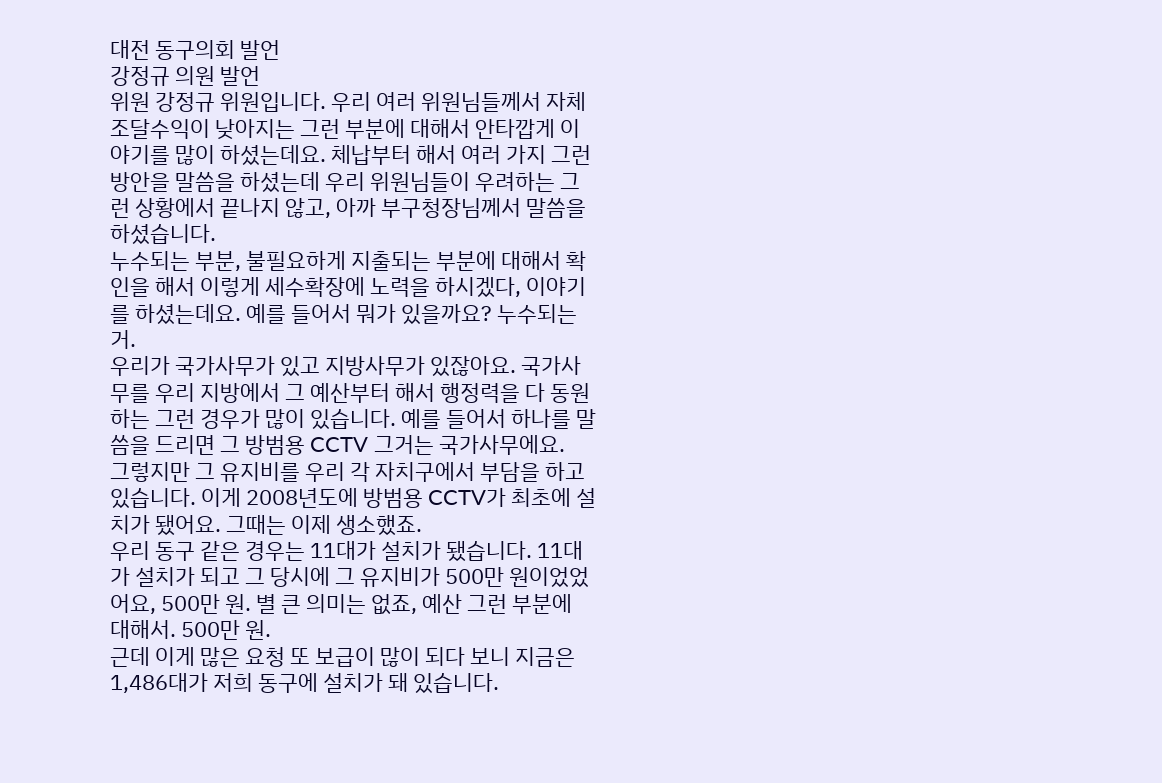대전 동구의회 발언
강정규 의원 발언
위원 강정규 위원입니다. 우리 여러 위원님들께서 자체조달수익이 낮아지는 그런 부분에 대해서 안타깝게 이야기를 많이 하셨는데요. 체납부터 해서 여러 가지 그런 방안을 말씀을 하셨는데 우리 위원님들이 우려하는 그런 상황에서 끝나지 않고, 아까 부구청장님께서 말씀을 하셨습니다.
누수되는 부분, 불필요하게 지출되는 부분에 대해서 확인을 해서 이렇게 세수확장에 노력을 하시겠다, 이야기를 하셨는데요. 예를 들어서 뭐가 있을까요? 누수되는 거.
우리가 국가사무가 있고 지방사무가 있잖아요. 국가사무를 우리 지방에서 그 예산부터 해서 행정력을 다 동원하는 그런 경우가 많이 있습니다. 예를 들어서 하나를 말씀을 드리면 그 방범용 CCTV 그거는 국가사무에요.
그렇지만 그 유지비를 우리 각 자치구에서 부담을 하고 있습니다. 이게 2008년도에 방범용 CCTV가 최초에 설치가 됐어요. 그때는 이제 생소했죠.
우리 동구 같은 경우는 11대가 설치가 됐습니다. 11대가 설치가 되고 그 당시에 그 유지비가 500만 원이었었어요, 500만 원. 별 큰 의미는 없죠, 예산 그런 부분에 대해서. 500만 원.
근데 이게 많은 요청 또 보급이 많이 되다 보니 지금은 1,486대가 저희 동구에 설치가 돼 있습니다.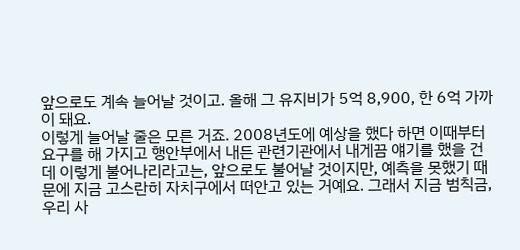앞으로도 계속 늘어날 것이고. 올해 그 유지비가 5억 8,900, 한 6억 가까이 돼요.
이렇게 늘어날 줄은 모른 거죠. 2008년도에 예상을 했다 하면 이때부터 요구를 해 가지고 행안부에서 내든 관련기관에서 내게끔 얘기를 했을 건데 이렇게 불어나리라고는, 앞으로도 불어날 것이지만, 예측을 못했기 때문에 지금 고스란히 자치구에서 떠안고 있는 거예요. 그래서 지금 범칙금, 우리 사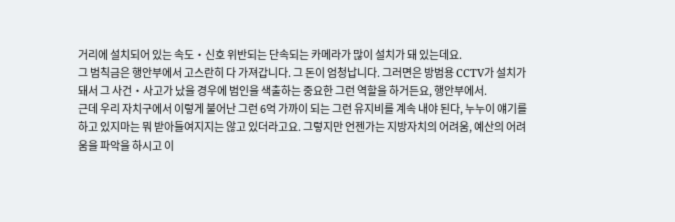거리에 설치되어 있는 속도‧신호 위반되는 단속되는 카메라가 많이 설치가 돼 있는데요.
그 범칙금은 행안부에서 고스란히 다 가져갑니다. 그 돈이 엄청납니다. 그러면은 방범용 CCTV가 설치가 돼서 그 사건‧사고가 났을 경우에 범인을 색출하는 중요한 그런 역할을 하거든요, 행안부에서.
근데 우리 자치구에서 이렇게 불어난 그런 6억 가까이 되는 그런 유지비를 계속 내야 된다, 누누이 얘기를 하고 있지마는 뭐 받아들여지지는 않고 있더라고요. 그렇지만 언젠가는 지방자치의 어려움, 예산의 어려움을 파악을 하시고 이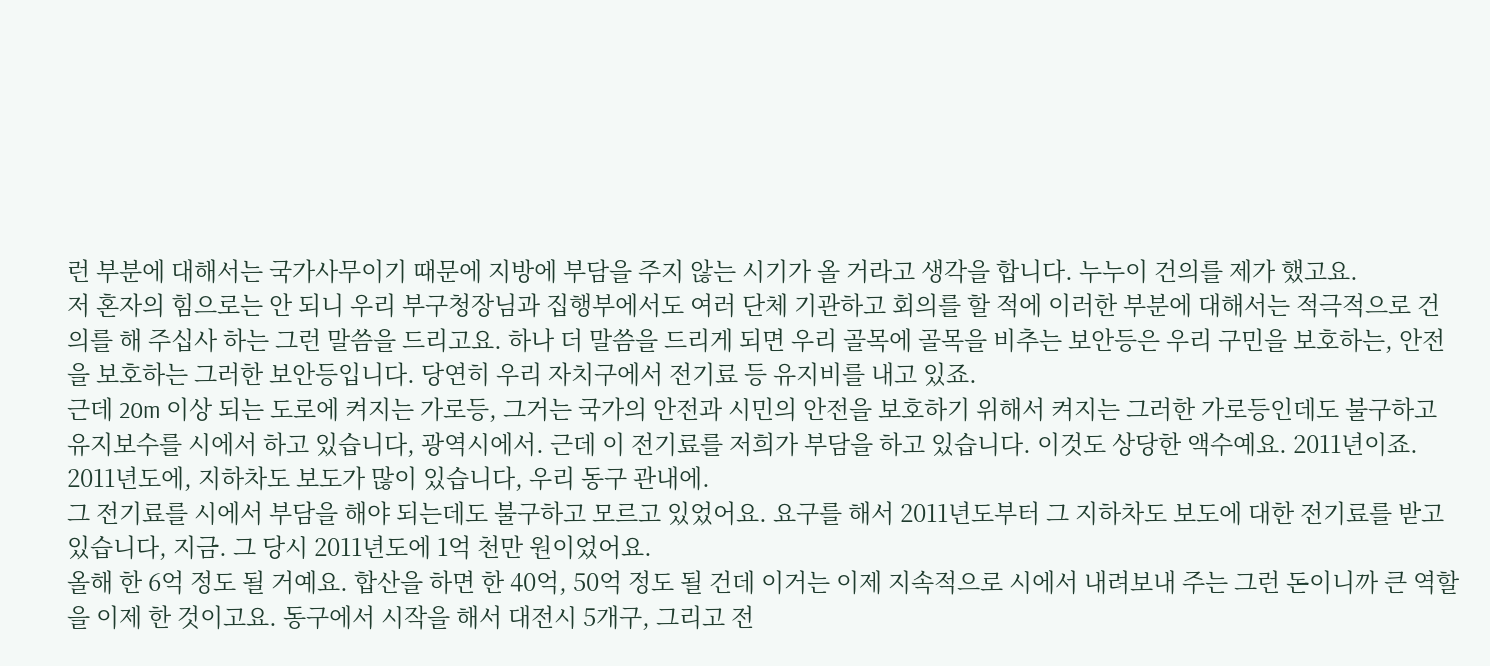런 부분에 대해서는 국가사무이기 때문에 지방에 부담을 주지 않는 시기가 올 거라고 생각을 합니다. 누누이 건의를 제가 했고요.
저 혼자의 힘으로는 안 되니 우리 부구청장님과 집행부에서도 여러 단체 기관하고 회의를 할 적에 이러한 부분에 대해서는 적극적으로 건의를 해 주십사 하는 그런 말씀을 드리고요. 하나 더 말씀을 드리게 되면 우리 골목에 골목을 비추는 보안등은 우리 구민을 보호하는, 안전을 보호하는 그러한 보안등입니다. 당연히 우리 자치구에서 전기료 등 유지비를 내고 있죠.
근데 20m 이상 되는 도로에 켜지는 가로등, 그거는 국가의 안전과 시민의 안전을 보호하기 위해서 켜지는 그러한 가로등인데도 불구하고 유지보수를 시에서 하고 있습니다, 광역시에서. 근데 이 전기료를 저희가 부담을 하고 있습니다. 이것도 상당한 액수예요. 2011년이죠. 2011년도에, 지하차도 보도가 많이 있습니다, 우리 동구 관내에.
그 전기료를 시에서 부담을 해야 되는데도 불구하고 모르고 있었어요. 요구를 해서 2011년도부터 그 지하차도 보도에 대한 전기료를 받고 있습니다, 지금. 그 당시 2011년도에 1억 천만 원이었어요.
올해 한 6억 정도 될 거예요. 합산을 하면 한 40억, 50억 정도 될 건데 이거는 이제 지속적으로 시에서 내려보내 주는 그런 돈이니까 큰 역할을 이제 한 것이고요. 동구에서 시작을 해서 대전시 5개구, 그리고 전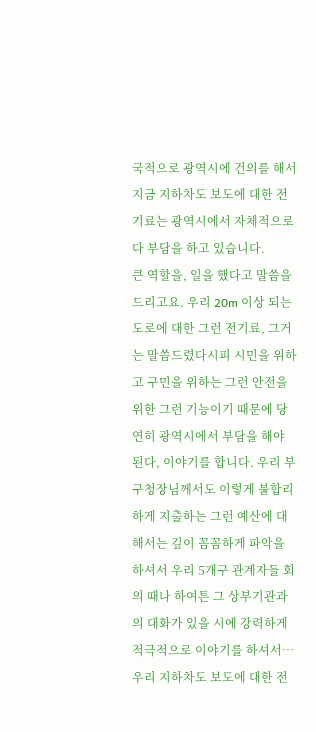국적으로 광역시에 건의를 해서 지금 지하차도 보도에 대한 전기료는 광역시에서 자체적으로 다 부담을 하고 있습니다.
큰 역할을, 일을 했다고 말씀을 드리고요. 우리 20m 이상 되는 도로에 대한 그런 전기료, 그거는 말씀드렸다시피 시민을 위하고 구민을 위하는 그런 안전을 위한 그런 기능이기 때문에 당연히 광역시에서 부담을 해야 된다, 이야기를 합니다. 우리 부구청장님께서도 이렇게 불합리하게 지출하는 그런 예산에 대해서는 깊이 꼼꼼하게 파악을 하셔서 우리 5개구 관계자들 회의 때나 하여튼 그 상부기관과의 대화가 있을 시에 강력하게 적극적으로 이야기를 하셔서… 우리 지하차도 보도에 대한 전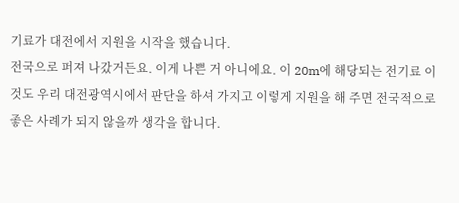기료가 대전에서 지원을 시작을 했습니다.
전국으로 퍼져 나갔거든요. 이게 나쁜 거 아니에요. 이 20m에 해당되는 전기료 이것도 우리 대전광역시에서 판단을 하셔 가지고 이렇게 지원을 해 주면 전국적으로 좋은 사례가 되지 않을까 생각을 합니다.